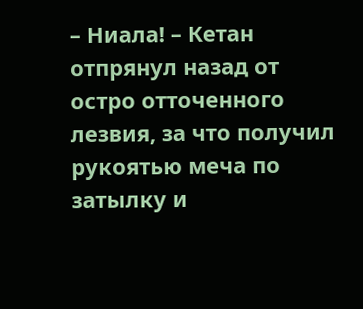– Ниала! – Кетан отпрянул назад от остро отточенного лезвия, за что получил рукоятью меча по затылку и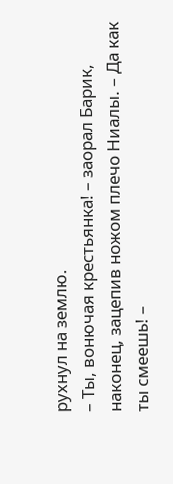рухнул на землю.
– Ты, вонючая крестьянка! – заорал Барик, наконец, зацепив ножом плечо Ниалы. – Да как ты смеешь! –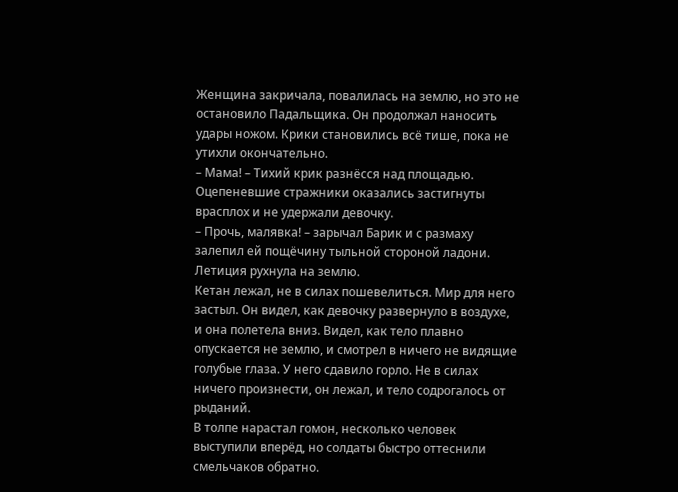Женщина закричала, повалилась на землю, но это не остановило Падальщика. Он продолжал наносить удары ножом. Крики становились всё тише, пока не утихли окончательно.
– Мама! – Тихий крик разнёсся над площадью. Оцепеневшие стражники оказались застигнуты врасплох и не удержали девочку.
– Прочь, малявка! – зарычал Барик и с размаху залепил ей пощёчину тыльной стороной ладони. Летиция рухнула на землю.
Кетан лежал, не в силах пошевелиться. Мир для него застыл. Он видел, как девочку развернуло в воздухе, и она полетела вниз. Видел, как тело плавно опускается не землю, и смотрел в ничего не видящие голубые глаза. У него сдавило горло. Не в силах ничего произнести, он лежал, и тело содрогалось от рыданий.
В толпе нарастал гомон, несколько человек выступили вперёд, но солдаты быстро оттеснили смельчаков обратно.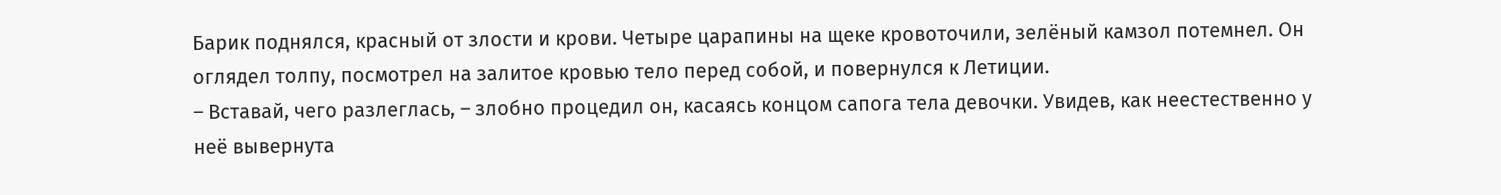Барик поднялся, красный от злости и крови. Четыре царапины на щеке кровоточили, зелёный камзол потемнел. Он оглядел толпу, посмотрел на залитое кровью тело перед собой, и повернулся к Летиции.
– Вставай, чего разлеглась, – злобно процедил он, касаясь концом сапога тела девочки. Увидев, как неестественно у неё вывернута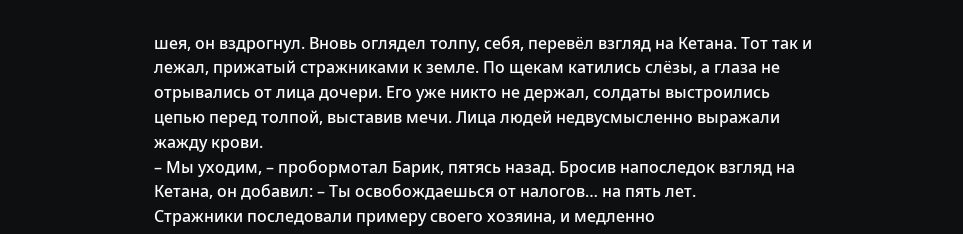шея, он вздрогнул. Вновь оглядел толпу, себя, перевёл взгляд на Кетана. Тот так и лежал, прижатый стражниками к земле. По щекам катились слёзы, а глаза не отрывались от лица дочери. Его уже никто не держал, солдаты выстроились цепью перед толпой, выставив мечи. Лица людей недвусмысленно выражали жажду крови.
– Мы уходим, – пробормотал Барик, пятясь назад. Бросив напоследок взгляд на Кетана, он добавил: – Ты освобождаешься от налогов… на пять лет.
Стражники последовали примеру своего хозяина, и медленно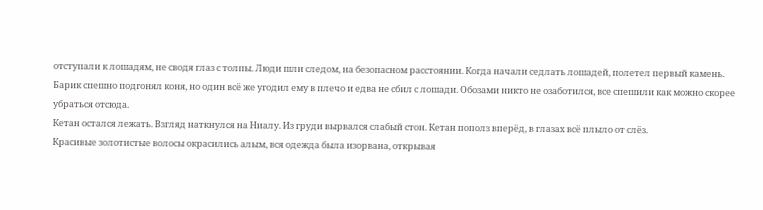отступали к лошадям, не сводя глаз с толпы. Люди шли следом, на безопасном расстоянии. Когда начали седлать лошадей, полетел первый камень. Барик спешно подгонял коня, но один всё же угодил ему в плечо и едва не сбил с лошади. Обозами никто не озаботился, все спешили как можно скорее убраться отсюда.
Кетан остался лежать. Взгляд наткнулся на Ниалу. Из груди вырвался слабый стон. Кетан пополз вперёд, в глазах всё плыло от слёз.
Красивые золотистые волосы окрасились алым, вся одежда была изорвана, открывая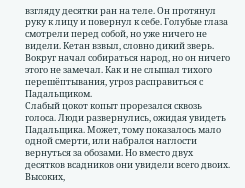взгляду десятки ран на теле. Он протянул руку к лицу и повернул к себе. Голубые глаза смотрели перед собой, но уже ничего не видели. Кетан взвыл, словно дикий зверь.
Вокруг начал собираться народ, но он ничего этого не замечал. Как и не слышал тихого перешёптывания, угроз расправиться с Падальщиком.
Слабый цокот копыт прорезался сквозь голоса. Люди развернулись, ожидая увидеть Падальщика. Может, тому показалось мало одной смерти, или набрался наглости вернуться за обозами. Но вместо двух десятков всадников они увидели всего двоих. Высоких,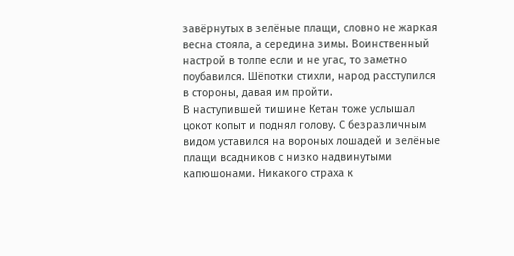завёрнутых в зелёные плащи, словно не жаркая весна стояла, а середина зимы. Воинственный настрой в толпе если и не угас, то заметно поубавился. Шёпотки стихли, народ расступился в стороны, давая им пройти.
В наступившей тишине Кетан тоже услышал цокот копыт и поднял голову. С безразличным видом уставился на вороных лошадей и зелёные плащи всадников с низко надвинутыми капюшонами. Никакого страха к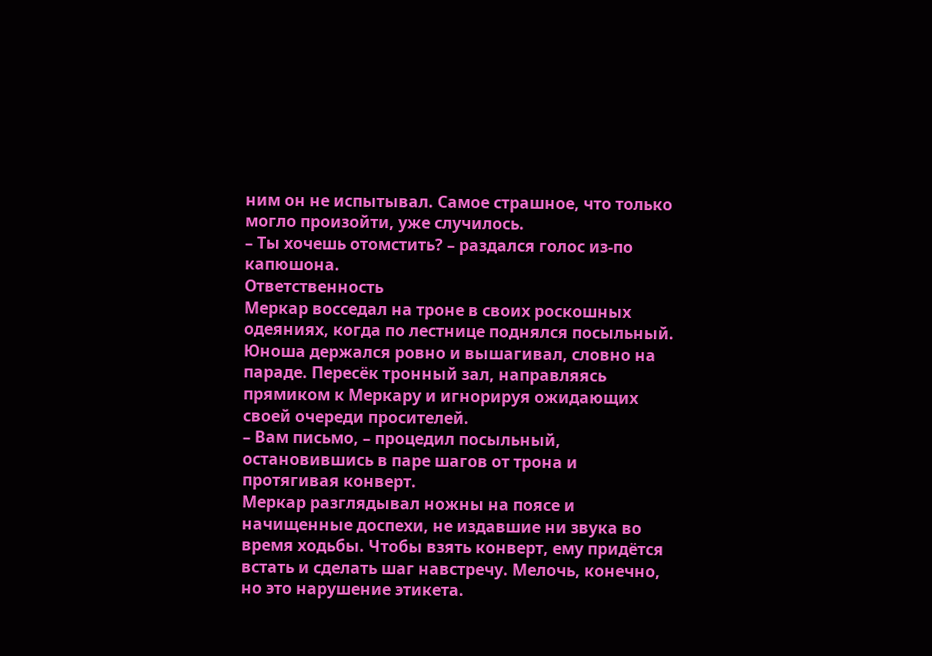ним он не испытывал. Самое страшное, что только могло произойти, уже случилось.
– Ты хочешь отомстить? – раздался голос из-по капюшона.
Ответственность
Меркар восседал на троне в своих роскошных одеяниях, когда по лестнице поднялся посыльный. Юноша держался ровно и вышагивал, словно на параде. Пересёк тронный зал, направляясь прямиком к Меркару и игнорируя ожидающих своей очереди просителей.
– Вам письмо, – процедил посыльный, остановившись в паре шагов от трона и протягивая конверт.
Меркар разглядывал ножны на поясе и начищенные доспехи, не издавшие ни звука во время ходьбы. Чтобы взять конверт, ему придётся встать и сделать шаг навстречу. Мелочь, конечно, но это нарушение этикета.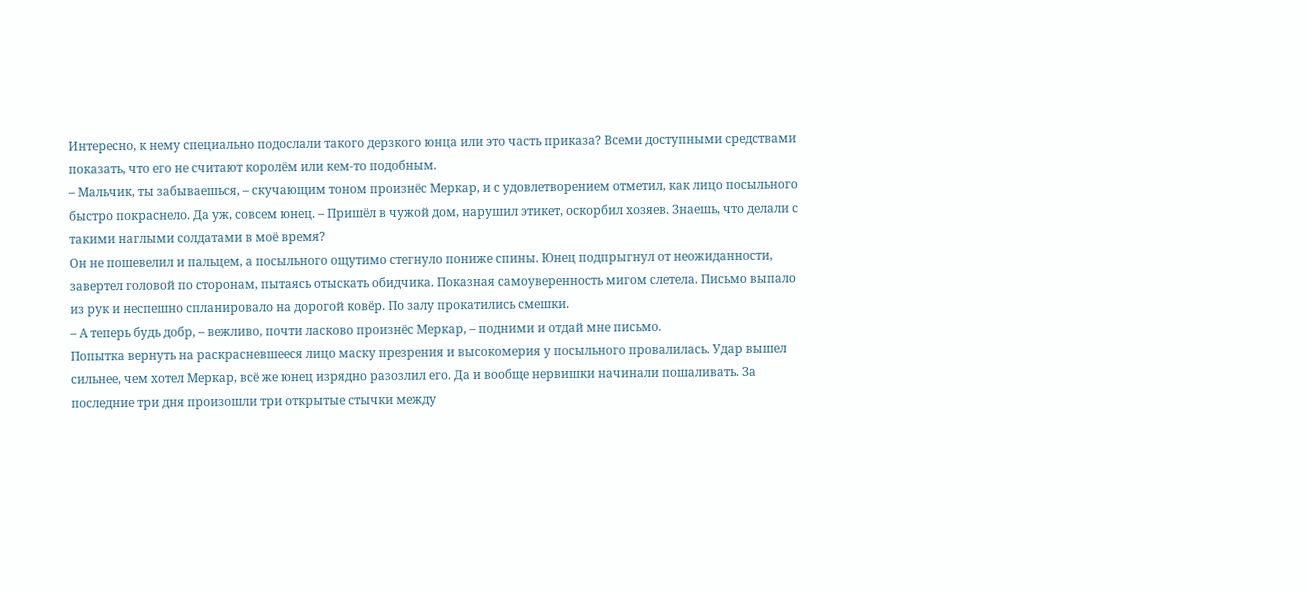Интересно, к нему специально подослали такого дерзкого юнца или это часть приказа? Всеми доступными средствами показать, что его не считают королём или кем-то подобным.
– Мальчик, ты забываешься, – скучающим тоном произнёс Меркар, и с удовлетворением отметил, как лицо посыльного быстро покраснело. Да уж, совсем юнец. – Пришёл в чужой дом, нарушил этикет, оскорбил хозяев. Знаешь, что делали с такими наглыми солдатами в моё время?
Он не пошевелил и пальцем, а посыльного ощутимо стегнуло пониже спины. Юнец подпрыгнул от неожиданности, завертел головой по сторонам, пытаясь отыскать обидчика. Показная самоуверенность мигом слетела. Письмо выпало из рук и неспешно спланировало на дорогой ковёр. По залу прокатились смешки.
– А теперь будь добр, – вежливо, почти ласково произнёс Меркар, – подними и отдай мне письмо.
Попытка вернуть на раскрасневшееся лицо маску презрения и высокомерия у посыльного провалилась. Удар вышел сильнее, чем хотел Меркар, всё же юнец изрядно разозлил его. Да и вообще нервишки начинали пошаливать. За последние три дня произошли три открытые стычки между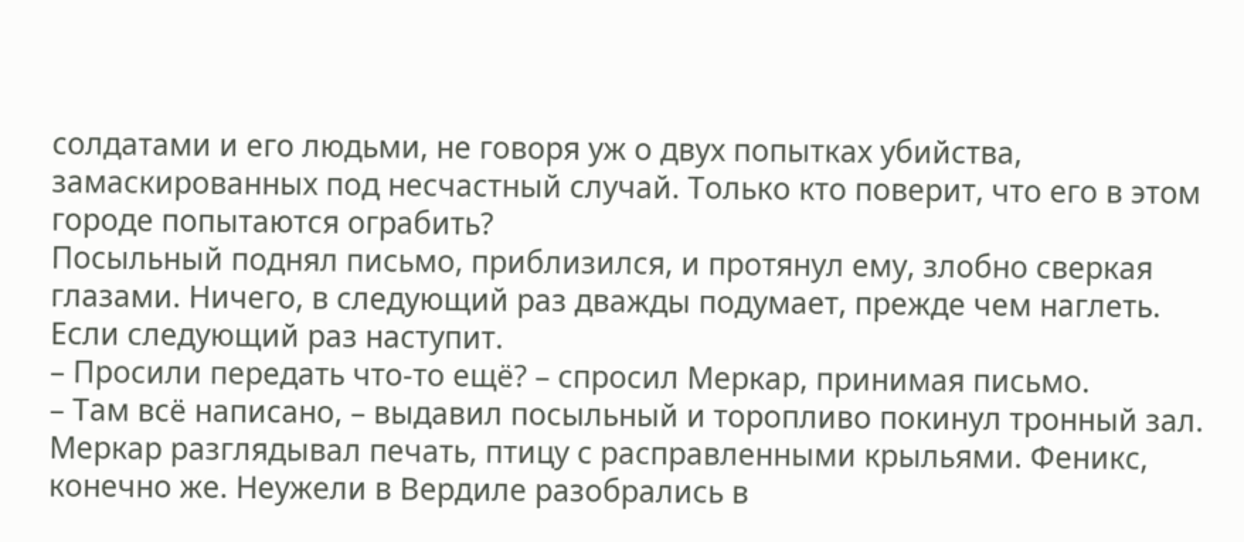солдатами и его людьми, не говоря уж о двух попытках убийства, замаскированных под несчастный случай. Только кто поверит, что его в этом городе попытаются ограбить?
Посыльный поднял письмо, приблизился, и протянул ему, злобно сверкая глазами. Ничего, в следующий раз дважды подумает, прежде чем наглеть. Если следующий раз наступит.
– Просили передать что-то ещё? – спросил Меркар, принимая письмо.
– Там всё написано, – выдавил посыльный и торопливо покинул тронный зал.
Меркар разглядывал печать, птицу с расправленными крыльями. Феникс, конечно же. Неужели в Вердиле разобрались в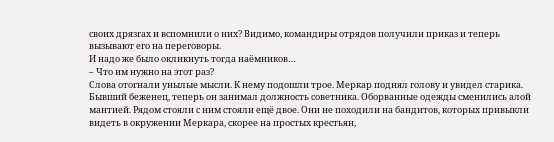своих дрязгах и вспомнили о них? Видимо, командиры отрядов получили приказ и теперь вызывают его на переговоры.
И надо же было окликнуть тогда наёмников…
– Что им нужно на этот раз?
Слова отогнали унылые мысли. К нему подошли трое. Меркар поднял голову и увидел старика. Бывший беженец, теперь он занимал должность советника. Оборванные одежды сменились алой мантией. Рядом стояли с ним стояли ещё двое. Они не походили на бандитов, которых привыкли видеть в окружении Меркара, скорее на простых крестьян,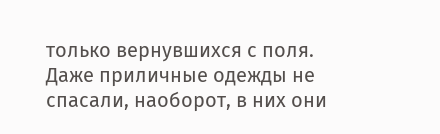только вернувшихся с поля. Даже приличные одежды не спасали, наоборот, в них они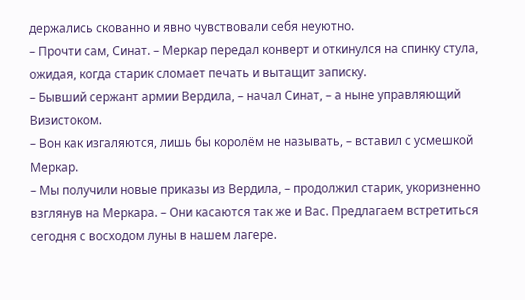держались скованно и явно чувствовали себя неуютно.
– Прочти сам, Синат. – Меркар передал конверт и откинулся на спинку стула, ожидая, когда старик сломает печать и вытащит записку.
– Бывший сержант армии Вердила, – начал Синат, – а ныне управляющий Визистоком.
– Вон как изгаляются, лишь бы королём не называть, – вставил с усмешкой Меркар.
– Мы получили новые приказы из Вердила, – продолжил старик, укоризненно взглянув на Меркара. – Они касаются так же и Вас. Предлагаем встретиться сегодня с восходом луны в нашем лагере.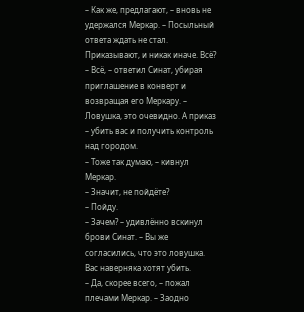– Как же, предлагают, – вновь не удержался Меркар. – Посыльный ответа ждать не стал. Приказывают, и никак иначе. Всё?
– Всё, – ответил Синат, убирая приглашение в конверт и возвращая его Меркару. – Ловушка, это очевидно. А приказ – убить вас и получить контроль над городом.
– Тоже так думаю, – кивнул Меркар.
– Значит, не пойдёте?
– Пойду.
– Зачем? – удивлённо вскинул брови Синат. – Вы же согласились, что это ловушка. Вас наверняка хотят убить.
– Да, скорее всего, – пожал плечами Меркар. – Заодно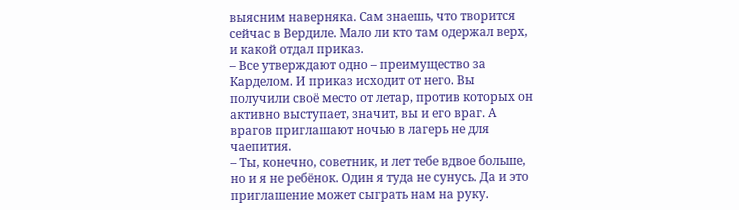выясним наверняка. Сам знаешь, что творится сейчас в Вердиле. Мало ли кто там одержал верх, и какой отдал приказ.
– Все утверждают одно – преимущество за Карделом. И приказ исходит от него. Вы получили своё место от летар, против которых он активно выступает, значит, вы и его враг. А врагов приглашают ночью в лагерь не для чаепития.
– Ты, конечно, советник, и лет тебе вдвое больше, но и я не ребёнок. Один я туда не сунусь. Да и это приглашение может сыграть нам на руку.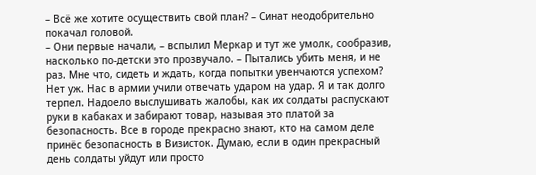– Всё же хотите осуществить свой план? – Синат неодобрительно покачал головой.
– Они первые начали, – вспылил Меркар и тут же умолк, сообразив, насколько по-детски это прозвучало. – Пытались убить меня, и не раз. Мне что, сидеть и ждать, когда попытки увенчаются успехом? Нет уж. Нас в армии учили отвечать ударом на удар. Я и так долго терпел. Надоело выслушивать жалобы, как их солдаты распускают руки в кабаках и забирают товар, называя это платой за безопасность. Все в городе прекрасно знают, кто на самом деле принёс безопасность в Визисток. Думаю, если в один прекрасный день солдаты уйдут или просто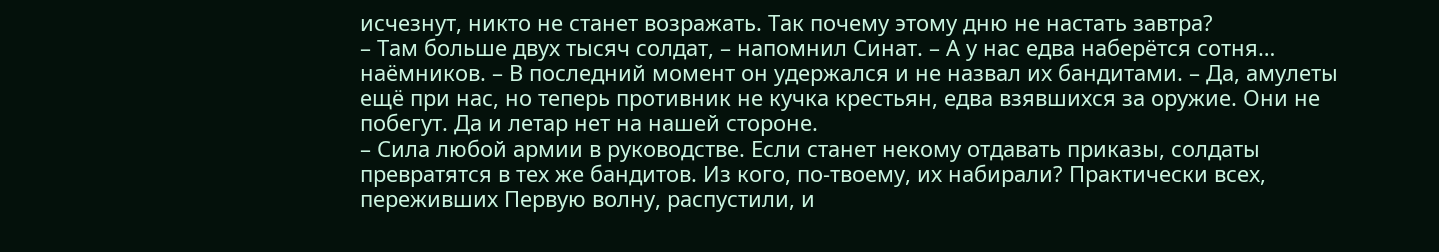исчезнут, никто не станет возражать. Так почему этому дню не настать завтра?
– Там больше двух тысяч солдат, – напомнил Синат. – А у нас едва наберётся сотня… наёмников. – В последний момент он удержался и не назвал их бандитами. – Да, амулеты ещё при нас, но теперь противник не кучка крестьян, едва взявшихся за оружие. Они не побегут. Да и летар нет на нашей стороне.
– Сила любой армии в руководстве. Если станет некому отдавать приказы, солдаты превратятся в тех же бандитов. Из кого, по-твоему, их набирали? Практически всех, переживших Первую волну, распустили, и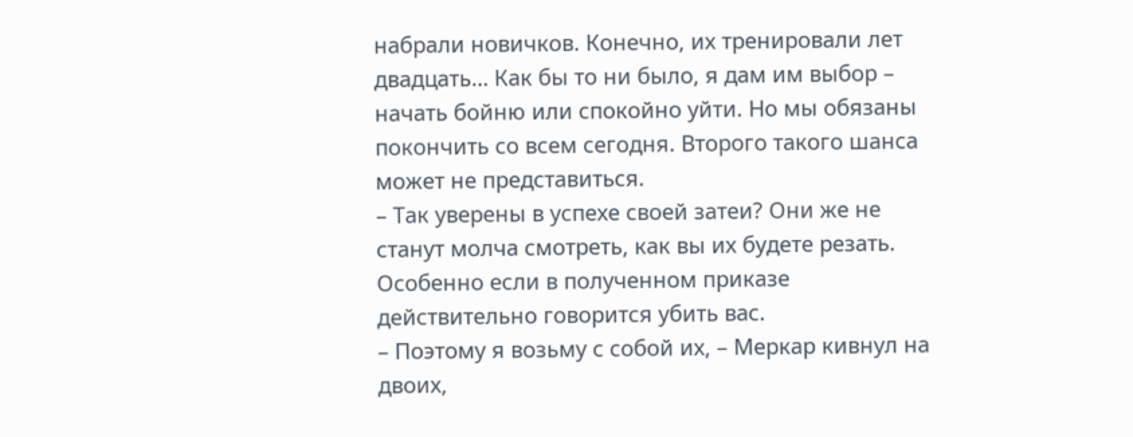набрали новичков. Конечно, их тренировали лет двадцать… Как бы то ни было, я дам им выбор – начать бойню или спокойно уйти. Но мы обязаны покончить со всем сегодня. Второго такого шанса может не представиться.
– Так уверены в успехе своей затеи? Они же не станут молча смотреть, как вы их будете резать. Особенно если в полученном приказе действительно говорится убить вас.
– Поэтому я возьму с собой их, – Меркар кивнул на двоих,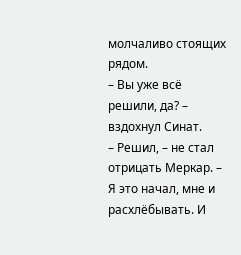молчаливо стоящих рядом.
– Вы уже всё решили, да? – вздохнул Синат.
– Решил, – не стал отрицать Меркар. – Я это начал, мне и расхлёбывать. И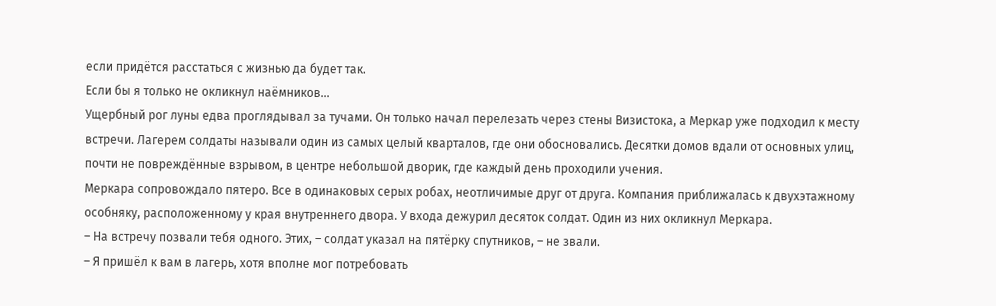если придётся расстаться с жизнью да будет так.
Если бы я только не окликнул наёмников…
Ущербный рог луны едва проглядывал за тучами. Он только начал перелезать через стены Визистока, а Меркар уже подходил к месту встречи. Лагерем солдаты называли один из самых целый кварталов, где они обосновались. Десятки домов вдали от основных улиц, почти не повреждённые взрывом, в центре небольшой дворик, где каждый день проходили учения.
Меркара сопровождало пятеро. Все в одинаковых серых робах, неотличимые друг от друга. Компания приближалась к двухэтажному особняку, расположенному у края внутреннего двора. У входа дежурил десяток солдат. Один из них окликнул Меркара.
– На встречу позвали тебя одного. Этих, – солдат указал на пятёрку спутников, – не звали.
– Я пришёл к вам в лагерь, хотя вполне мог потребовать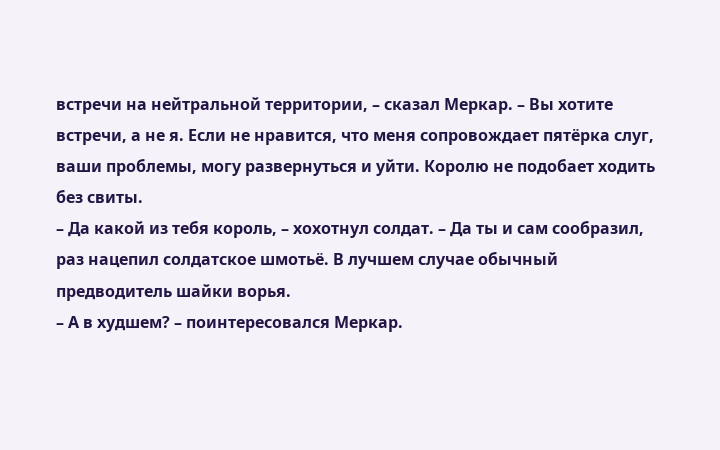встречи на нейтральной территории, – сказал Меркар. – Вы хотите встречи, а не я. Если не нравится, что меня сопровождает пятёрка слуг, ваши проблемы, могу развернуться и уйти. Королю не подобает ходить без свиты.
– Да какой из тебя король, – хохотнул солдат. – Да ты и сам сообразил, раз нацепил солдатское шмотьё. В лучшем случае обычный предводитель шайки ворья.
– А в худшем? – поинтересовался Меркар.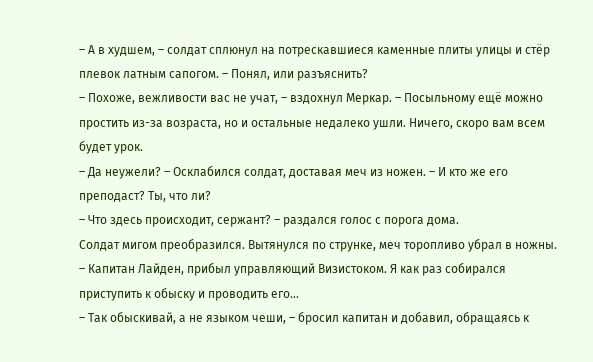– А в худшем, – солдат сплюнул на потрескавшиеся каменные плиты улицы и стёр плевок латным сапогом. – Понял, или разъяснить?
– Похоже, вежливости вас не учат, – вздохнул Меркар. – Посыльному ещё можно простить из-за возраста, но и остальные недалеко ушли. Ничего, скоро вам всем будет урок.
– Да неужели? – Осклабился солдат, доставая меч из ножен. – И кто же его преподаст? Ты, что ли?
– Что здесь происходит, сержант? – раздался голос с порога дома.
Солдат мигом преобразился. Вытянулся по струнке, меч торопливо убрал в ножны.
– Капитан Лайден, прибыл управляющий Визистоком. Я как раз собирался приступить к обыску и проводить его…
– Так обыскивай, а не языком чеши, – бросил капитан и добавил, обращаясь к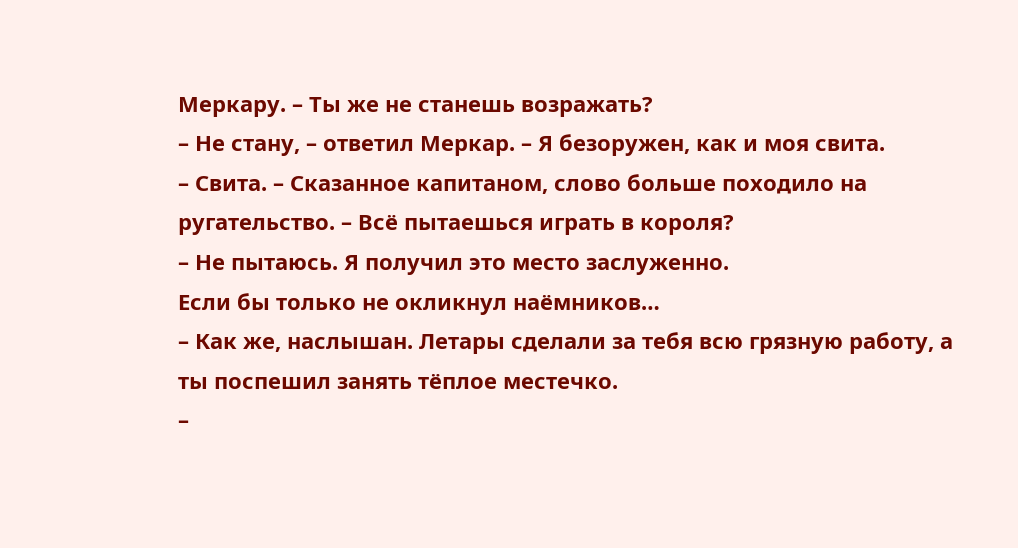Меркару. – Ты же не станешь возражать?
– Не стану, – ответил Меркар. – Я безоружен, как и моя свита.
– Свита. – Сказанное капитаном, слово больше походило на ругательство. – Всё пытаешься играть в короля?
– Не пытаюсь. Я получил это место заслуженно.
Если бы только не окликнул наёмников…
– Как же, наслышан. Летары сделали за тебя всю грязную работу, а ты поспешил занять тёплое местечко.
–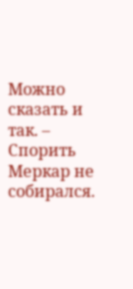Можно сказать и так. – Спорить Меркар не собирался.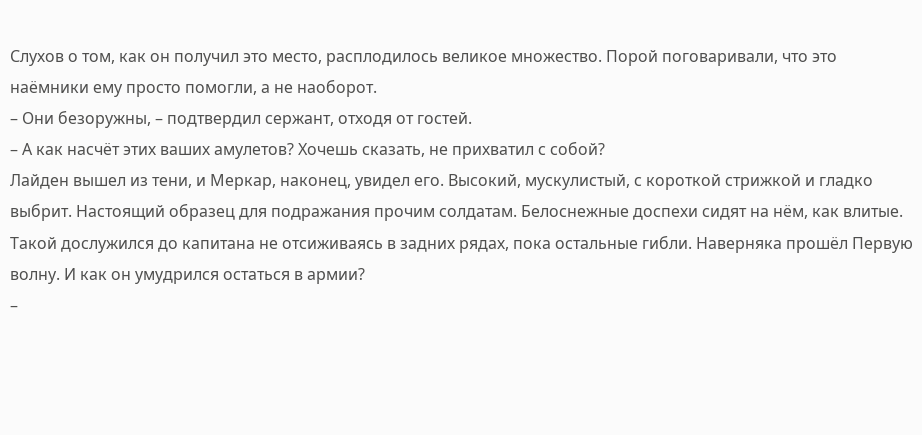Слухов о том, как он получил это место, расплодилось великое множество. Порой поговаривали, что это наёмники ему просто помогли, а не наоборот.
– Они безоружны, – подтвердил сержант, отходя от гостей.
– А как насчёт этих ваших амулетов? Хочешь сказать, не прихватил с собой?
Лайден вышел из тени, и Меркар, наконец, увидел его. Высокий, мускулистый, с короткой стрижкой и гладко выбрит. Настоящий образец для подражания прочим солдатам. Белоснежные доспехи сидят на нём, как влитые. Такой дослужился до капитана не отсиживаясь в задних рядах, пока остальные гибли. Наверняка прошёл Первую волну. И как он умудрился остаться в армии?
–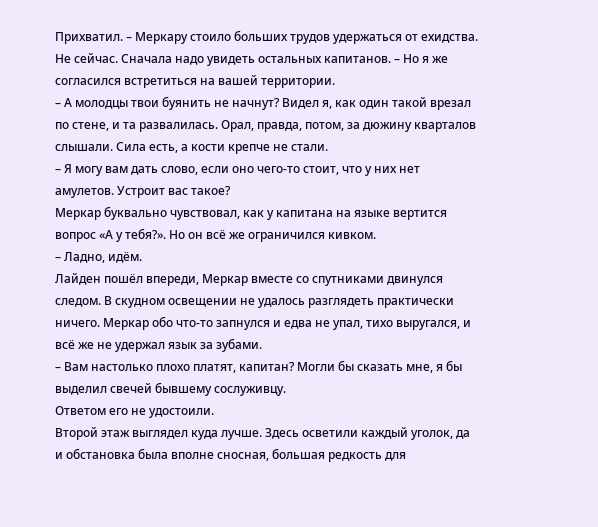Прихватил. – Меркару стоило больших трудов удержаться от ехидства. Не сейчас. Сначала надо увидеть остальных капитанов. – Но я же согласился встретиться на вашей территории.
– А молодцы твои буянить не начнут? Видел я, как один такой врезал по стене, и та развалилась. Орал, правда, потом, за дюжину кварталов слышали. Сила есть, а кости крепче не стали.
– Я могу вам дать слово, если оно чего-то стоит, что у них нет амулетов. Устроит вас такое?
Меркар буквально чувствовал, как у капитана на языке вертится вопрос «А у тебя?». Но он всё же ограничился кивком.
– Ладно, идём.
Лайден пошёл впереди, Меркар вместе со спутниками двинулся следом. В скудном освещении не удалось разглядеть практически ничего. Меркар обо что-то запнулся и едва не упал, тихо выругался, и всё же не удержал язык за зубами.
– Вам настолько плохо платят, капитан? Могли бы сказать мне, я бы выделил свечей бывшему сослуживцу.
Ответом его не удостоили.
Второй этаж выглядел куда лучше. Здесь осветили каждый уголок, да и обстановка была вполне сносная, большая редкость для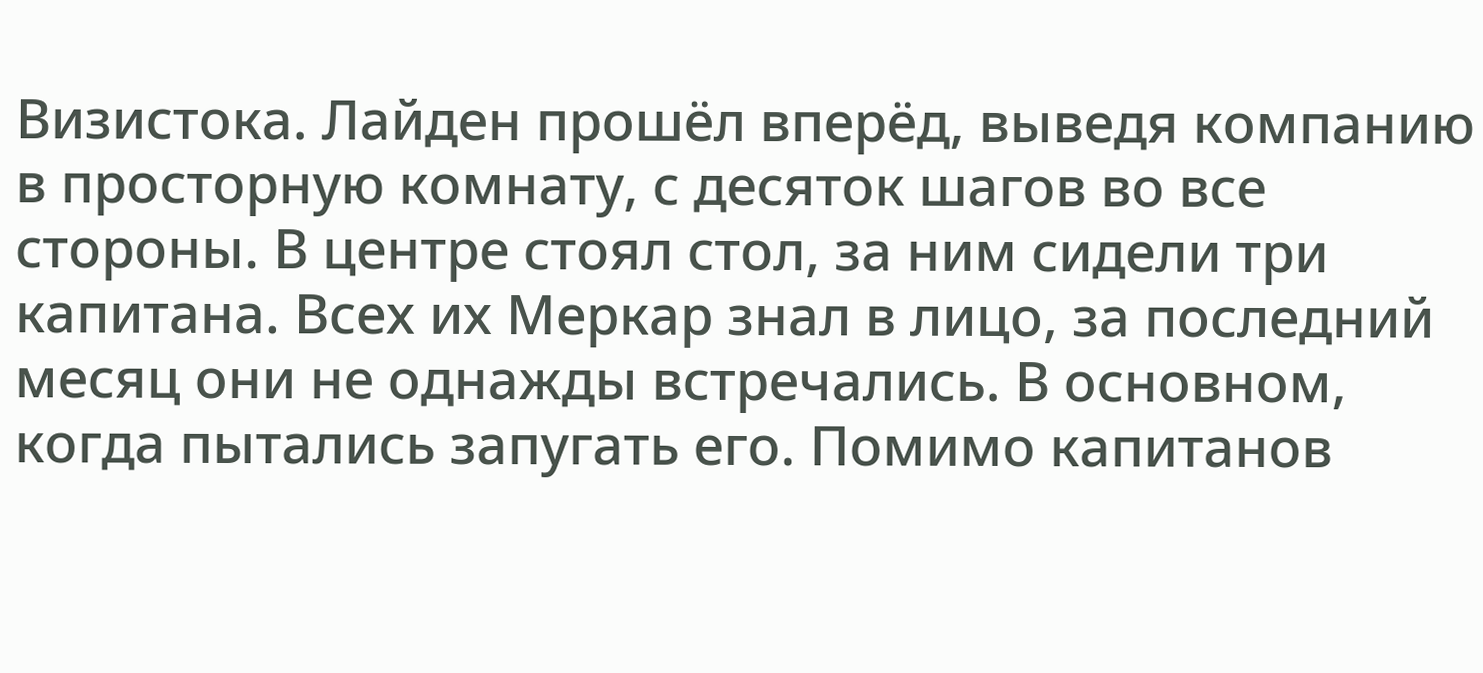Визистока. Лайден прошёл вперёд, выведя компанию в просторную комнату, с десяток шагов во все стороны. В центре стоял стол, за ним сидели три капитана. Всех их Меркар знал в лицо, за последний месяц они не однажды встречались. В основном, когда пытались запугать его. Помимо капитанов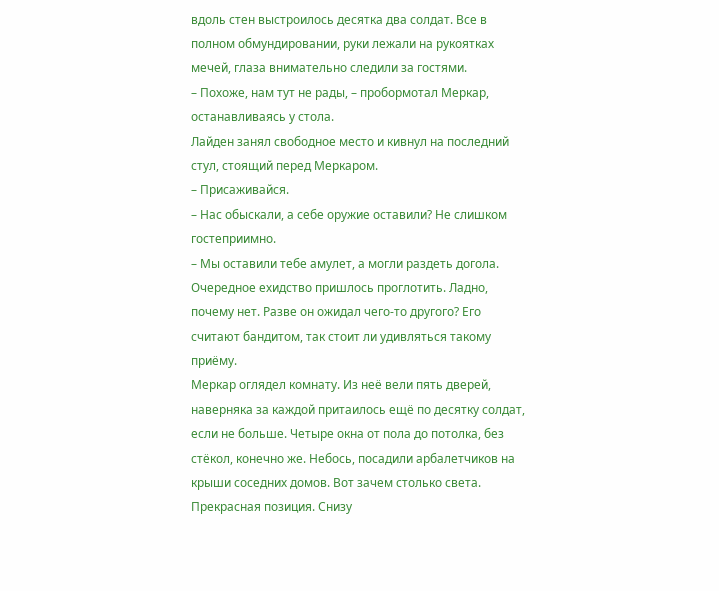вдоль стен выстроилось десятка два солдат. Все в полном обмундировании, руки лежали на рукоятках мечей, глаза внимательно следили за гостями.
– Похоже, нам тут не рады, – пробормотал Меркар, останавливаясь у стола.
Лайден занял свободное место и кивнул на последний стул, стоящий перед Меркаром.
– Присаживайся.
– Нас обыскали, а себе оружие оставили? Не слишком гостеприимно.
– Мы оставили тебе амулет, а могли раздеть догола.
Очередное ехидство пришлось проглотить. Ладно, почему нет. Разве он ожидал чего-то другого? Его считают бандитом, так стоит ли удивляться такому приёму.
Меркар оглядел комнату. Из неё вели пять дверей, наверняка за каждой притаилось ещё по десятку солдат, если не больше. Четыре окна от пола до потолка, без стёкол, конечно же. Небось, посадили арбалетчиков на крыши соседних домов. Вот зачем столько света. Прекрасная позиция. Снизу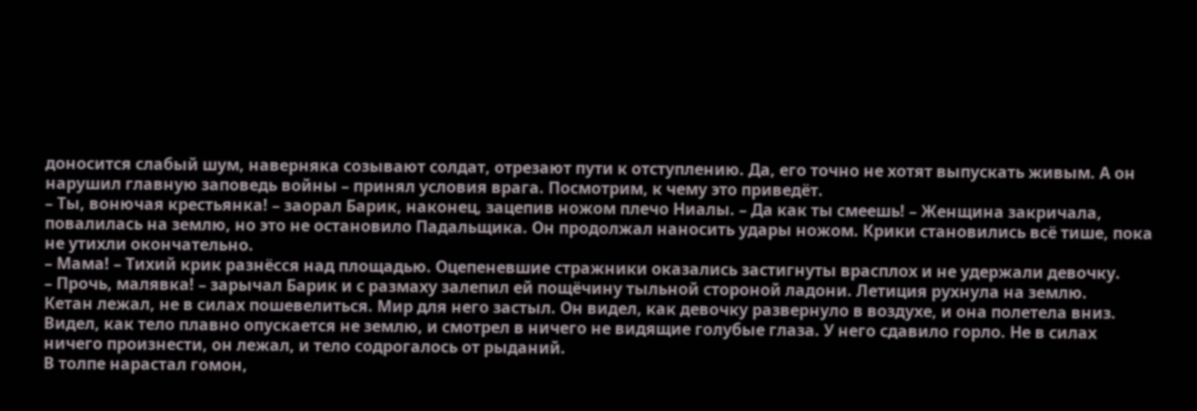доносится слабый шум, наверняка созывают солдат, отрезают пути к отступлению. Да, его точно не хотят выпускать живым. А он нарушил главную заповедь войны – принял условия врага. Посмотрим, к чему это приведёт.
– Ты, вонючая крестьянка! – заорал Барик, наконец, зацепив ножом плечо Ниалы. – Да как ты смеешь! – Женщина закричала, повалилась на землю, но это не остановило Падальщика. Он продолжал наносить удары ножом. Крики становились всё тише, пока не утихли окончательно.
– Мама! – Тихий крик разнёсся над площадью. Оцепеневшие стражники оказались застигнуты врасплох и не удержали девочку.
– Прочь, малявка! – зарычал Барик и с размаху залепил ей пощёчину тыльной стороной ладони. Летиция рухнула на землю.
Кетан лежал, не в силах пошевелиться. Мир для него застыл. Он видел, как девочку развернуло в воздухе, и она полетела вниз. Видел, как тело плавно опускается не землю, и смотрел в ничего не видящие голубые глаза. У него сдавило горло. Не в силах ничего произнести, он лежал, и тело содрогалось от рыданий.
В толпе нарастал гомон,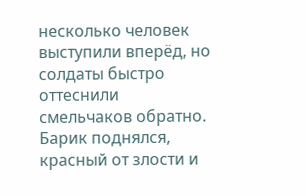несколько человек выступили вперёд, но солдаты быстро оттеснили смельчаков обратно.
Барик поднялся, красный от злости и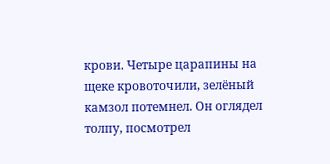крови. Четыре царапины на щеке кровоточили, зелёный камзол потемнел. Он оглядел толпу, посмотрел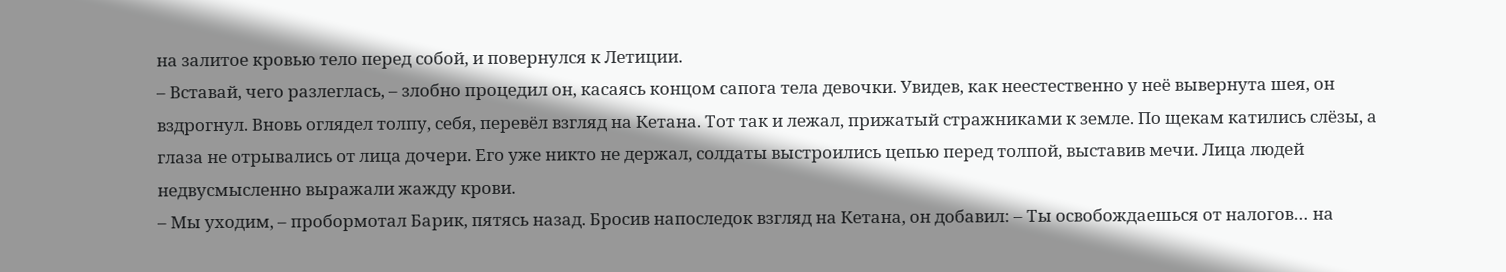на залитое кровью тело перед собой, и повернулся к Летиции.
– Вставай, чего разлеглась, – злобно процедил он, касаясь концом сапога тела девочки. Увидев, как неестественно у неё вывернута шея, он вздрогнул. Вновь оглядел толпу, себя, перевёл взгляд на Кетана. Тот так и лежал, прижатый стражниками к земле. По щекам катились слёзы, а глаза не отрывались от лица дочери. Его уже никто не держал, солдаты выстроились цепью перед толпой, выставив мечи. Лица людей недвусмысленно выражали жажду крови.
– Мы уходим, – пробормотал Барик, пятясь назад. Бросив напоследок взгляд на Кетана, он добавил: – Ты освобождаешься от налогов… на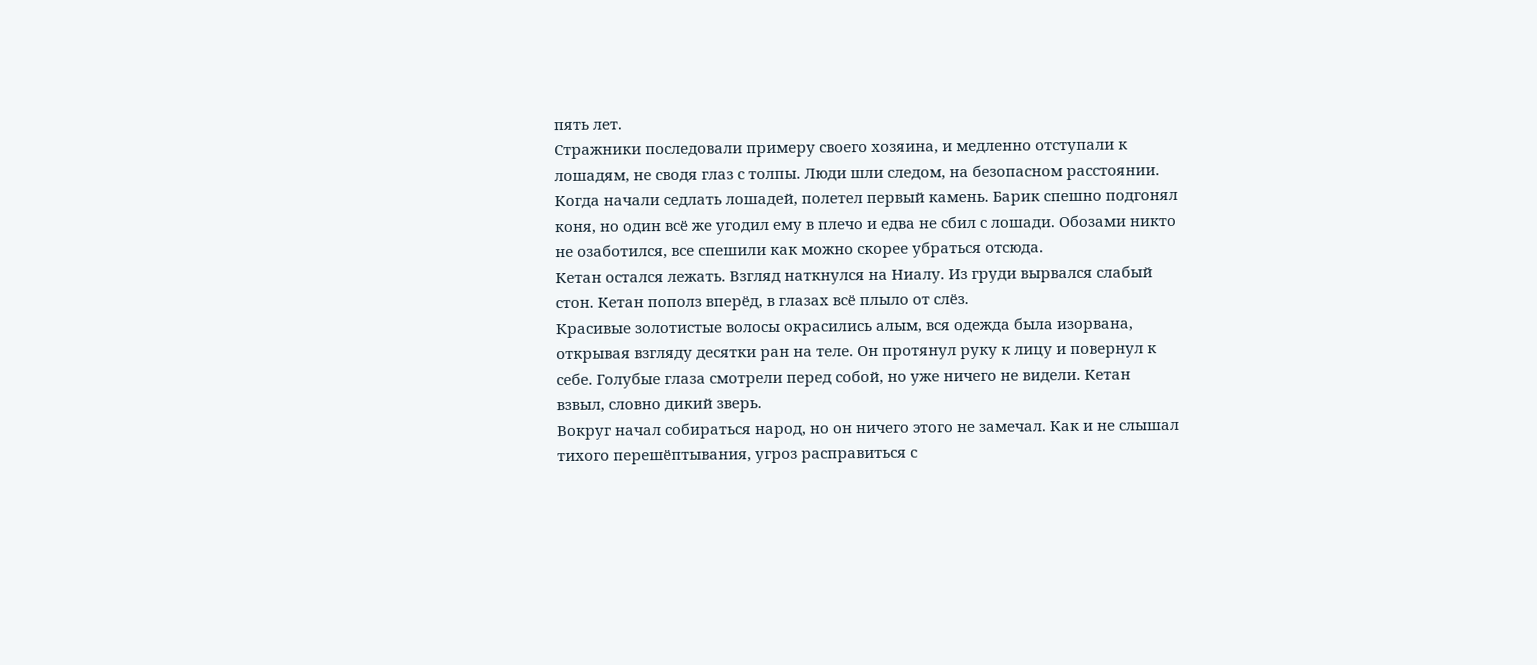пять лет.
Стражники последовали примеру своего хозяина, и медленно отступали к лошадям, не сводя глаз с толпы. Люди шли следом, на безопасном расстоянии. Когда начали седлать лошадей, полетел первый камень. Барик спешно подгонял коня, но один всё же угодил ему в плечо и едва не сбил с лошади. Обозами никто не озаботился, все спешили как можно скорее убраться отсюда.
Кетан остался лежать. Взгляд наткнулся на Ниалу. Из груди вырвался слабый стон. Кетан пополз вперёд, в глазах всё плыло от слёз.
Красивые золотистые волосы окрасились алым, вся одежда была изорвана, открывая взгляду десятки ран на теле. Он протянул руку к лицу и повернул к себе. Голубые глаза смотрели перед собой, но уже ничего не видели. Кетан взвыл, словно дикий зверь.
Вокруг начал собираться народ, но он ничего этого не замечал. Как и не слышал тихого перешёптывания, угроз расправиться с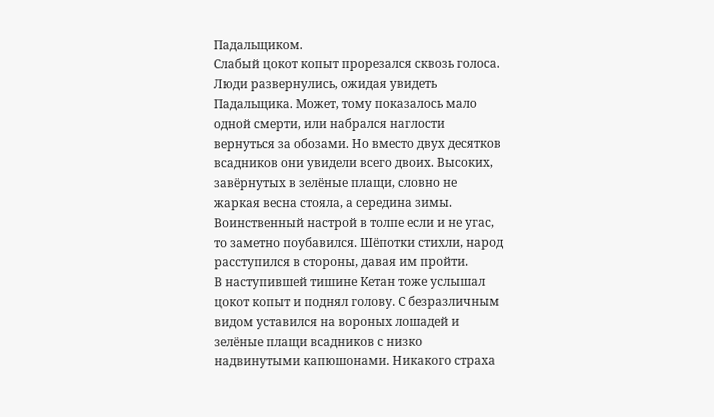Падальщиком.
Слабый цокот копыт прорезался сквозь голоса. Люди развернулись, ожидая увидеть Падальщика. Может, тому показалось мало одной смерти, или набрался наглости вернуться за обозами. Но вместо двух десятков всадников они увидели всего двоих. Высоких, завёрнутых в зелёные плащи, словно не жаркая весна стояла, а середина зимы. Воинственный настрой в толпе если и не угас, то заметно поубавился. Шёпотки стихли, народ расступился в стороны, давая им пройти.
В наступившей тишине Кетан тоже услышал цокот копыт и поднял голову. С безразличным видом уставился на вороных лошадей и зелёные плащи всадников с низко надвинутыми капюшонами. Никакого страха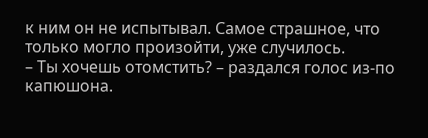к ним он не испытывал. Самое страшное, что только могло произойти, уже случилось.
– Ты хочешь отомстить? – раздался голос из-по капюшона.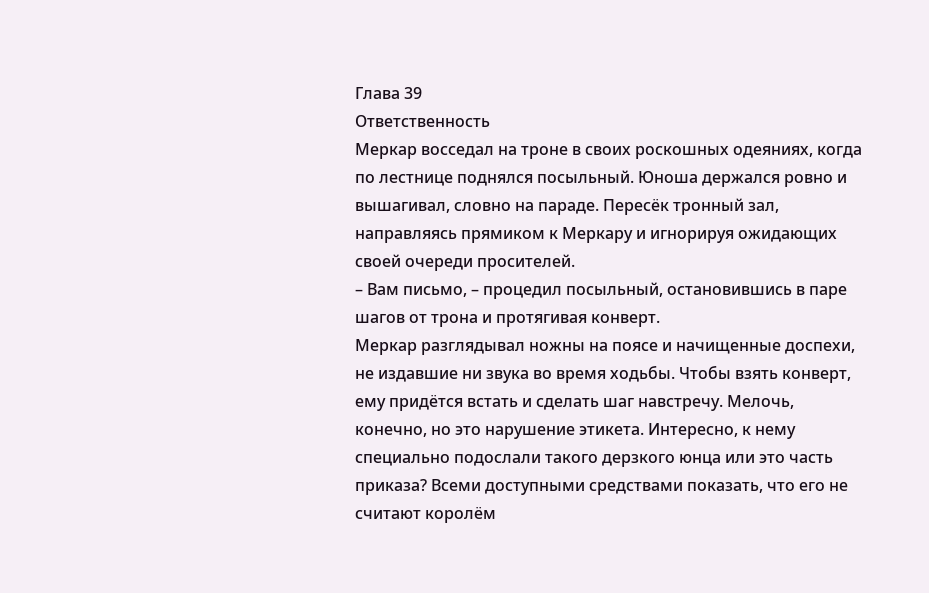Глава 39
Ответственность
Меркар восседал на троне в своих роскошных одеяниях, когда по лестнице поднялся посыльный. Юноша держался ровно и вышагивал, словно на параде. Пересёк тронный зал, направляясь прямиком к Меркару и игнорируя ожидающих своей очереди просителей.
– Вам письмо, – процедил посыльный, остановившись в паре шагов от трона и протягивая конверт.
Меркар разглядывал ножны на поясе и начищенные доспехи, не издавшие ни звука во время ходьбы. Чтобы взять конверт, ему придётся встать и сделать шаг навстречу. Мелочь, конечно, но это нарушение этикета. Интересно, к нему специально подослали такого дерзкого юнца или это часть приказа? Всеми доступными средствами показать, что его не считают королём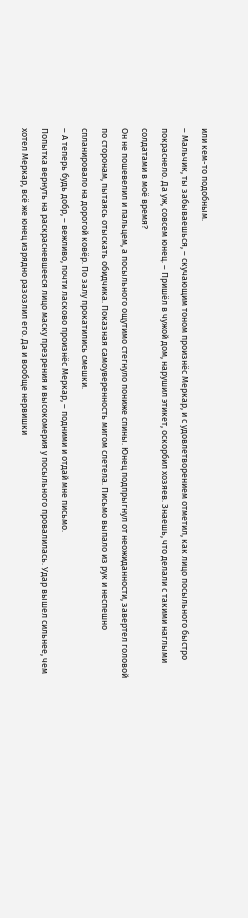или кем-то подобным.
– Мальчик, ты забываешься, – скучающим тоном произнёс Меркар, и с удовлетворением отметил, как лицо посыльного быстро покраснело. Да уж, совсем юнец. – Пришёл в чужой дом, нарушил этикет, оскорбил хозяев. Знаешь, что делали с такими наглыми солдатами в моё время?
Он не пошевелил и пальцем, а посыльного ощутимо стегнуло пониже спины. Юнец подпрыгнул от неожиданности, завертел головой по сторонам, пытаясь отыскать обидчика. Показная самоуверенность мигом слетела. Письмо выпало из рук и неспешно спланировало на дорогой ковёр. По залу прокатились смешки.
– А теперь будь добр, – вежливо, почти ласково произнёс Меркар, – подними и отдай мне письмо.
Попытка вернуть на раскрасневшееся лицо маску презрения и высокомерия у посыльного провалилась. Удар вышел сильнее, чем хотел Меркар, всё же юнец изрядно разозлил его. Да и вообще нервишки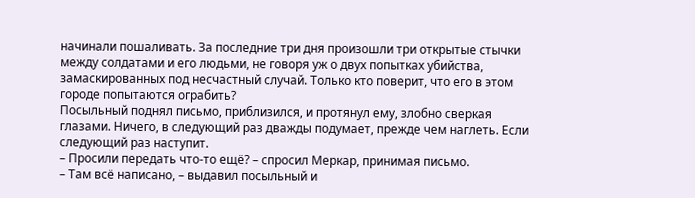начинали пошаливать. За последние три дня произошли три открытые стычки между солдатами и его людьми, не говоря уж о двух попытках убийства, замаскированных под несчастный случай. Только кто поверит, что его в этом городе попытаются ограбить?
Посыльный поднял письмо, приблизился, и протянул ему, злобно сверкая глазами. Ничего, в следующий раз дважды подумает, прежде чем наглеть. Если следующий раз наступит.
– Просили передать что-то ещё? – спросил Меркар, принимая письмо.
– Там всё написано, – выдавил посыльный и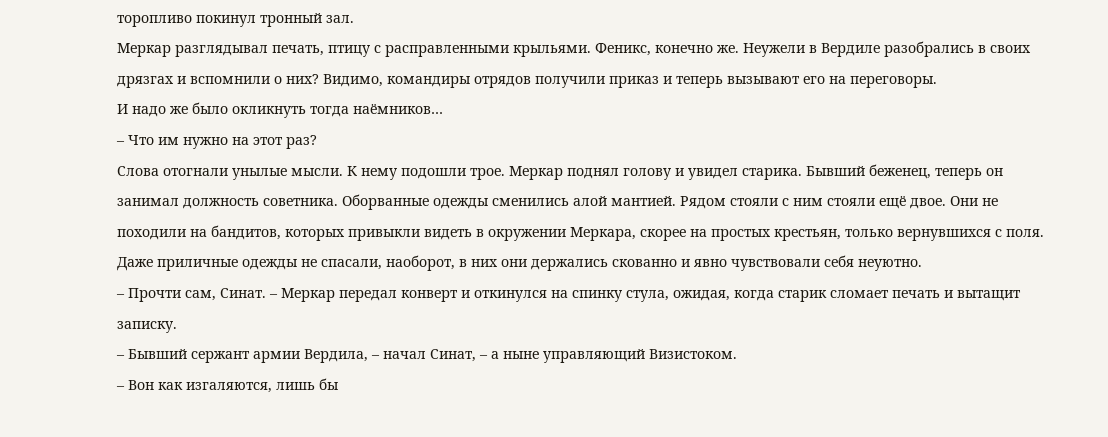торопливо покинул тронный зал.
Меркар разглядывал печать, птицу с расправленными крыльями. Феникс, конечно же. Неужели в Вердиле разобрались в своих дрязгах и вспомнили о них? Видимо, командиры отрядов получили приказ и теперь вызывают его на переговоры.
И надо же было окликнуть тогда наёмников…
– Что им нужно на этот раз?
Слова отогнали унылые мысли. К нему подошли трое. Меркар поднял голову и увидел старика. Бывший беженец, теперь он занимал должность советника. Оборванные одежды сменились алой мантией. Рядом стояли с ним стояли ещё двое. Они не походили на бандитов, которых привыкли видеть в окружении Меркара, скорее на простых крестьян, только вернувшихся с поля. Даже приличные одежды не спасали, наоборот, в них они держались скованно и явно чувствовали себя неуютно.
– Прочти сам, Синат. – Меркар передал конверт и откинулся на спинку стула, ожидая, когда старик сломает печать и вытащит записку.
– Бывший сержант армии Вердила, – начал Синат, – а ныне управляющий Визистоком.
– Вон как изгаляются, лишь бы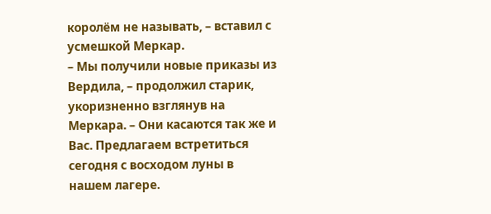королём не называть, – вставил с усмешкой Меркар.
– Мы получили новые приказы из Вердила, – продолжил старик, укоризненно взглянув на Меркара. – Они касаются так же и Вас. Предлагаем встретиться сегодня с восходом луны в нашем лагере.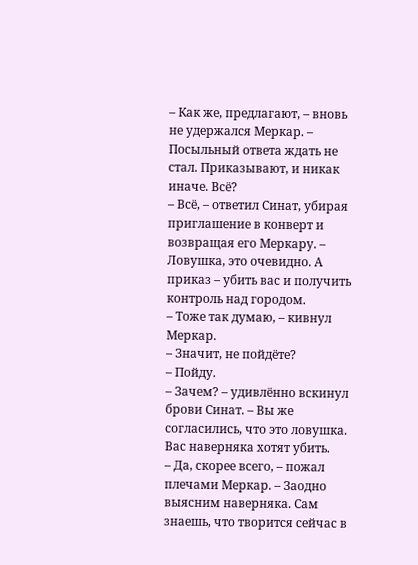– Как же, предлагают, – вновь не удержался Меркар. – Посыльный ответа ждать не стал. Приказывают, и никак иначе. Всё?
– Всё, – ответил Синат, убирая приглашение в конверт и возвращая его Меркару. – Ловушка, это очевидно. А приказ – убить вас и получить контроль над городом.
– Тоже так думаю, – кивнул Меркар.
– Значит, не пойдёте?
– Пойду.
– Зачем? – удивлённо вскинул брови Синат. – Вы же согласились, что это ловушка. Вас наверняка хотят убить.
– Да, скорее всего, – пожал плечами Меркар. – Заодно выясним наверняка. Сам знаешь, что творится сейчас в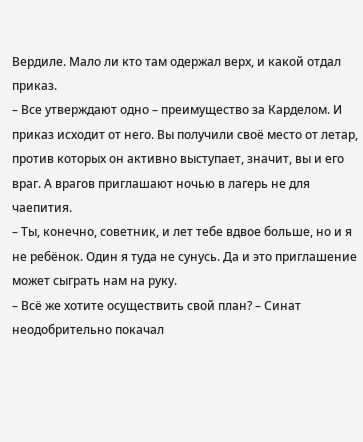Вердиле. Мало ли кто там одержал верх, и какой отдал приказ.
– Все утверждают одно – преимущество за Карделом. И приказ исходит от него. Вы получили своё место от летар, против которых он активно выступает, значит, вы и его враг. А врагов приглашают ночью в лагерь не для чаепития.
– Ты, конечно, советник, и лет тебе вдвое больше, но и я не ребёнок. Один я туда не сунусь. Да и это приглашение может сыграть нам на руку.
– Всё же хотите осуществить свой план? – Синат неодобрительно покачал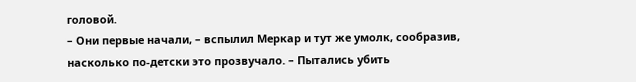головой.
– Они первые начали, – вспылил Меркар и тут же умолк, сообразив, насколько по-детски это прозвучало. – Пытались убить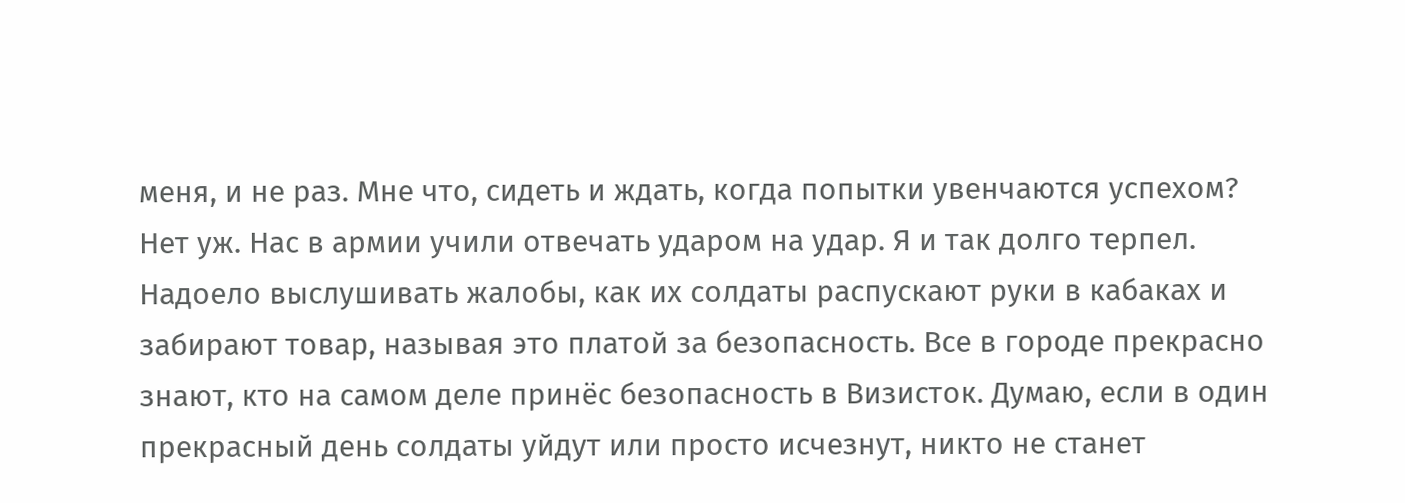меня, и не раз. Мне что, сидеть и ждать, когда попытки увенчаются успехом? Нет уж. Нас в армии учили отвечать ударом на удар. Я и так долго терпел. Надоело выслушивать жалобы, как их солдаты распускают руки в кабаках и забирают товар, называя это платой за безопасность. Все в городе прекрасно знают, кто на самом деле принёс безопасность в Визисток. Думаю, если в один прекрасный день солдаты уйдут или просто исчезнут, никто не станет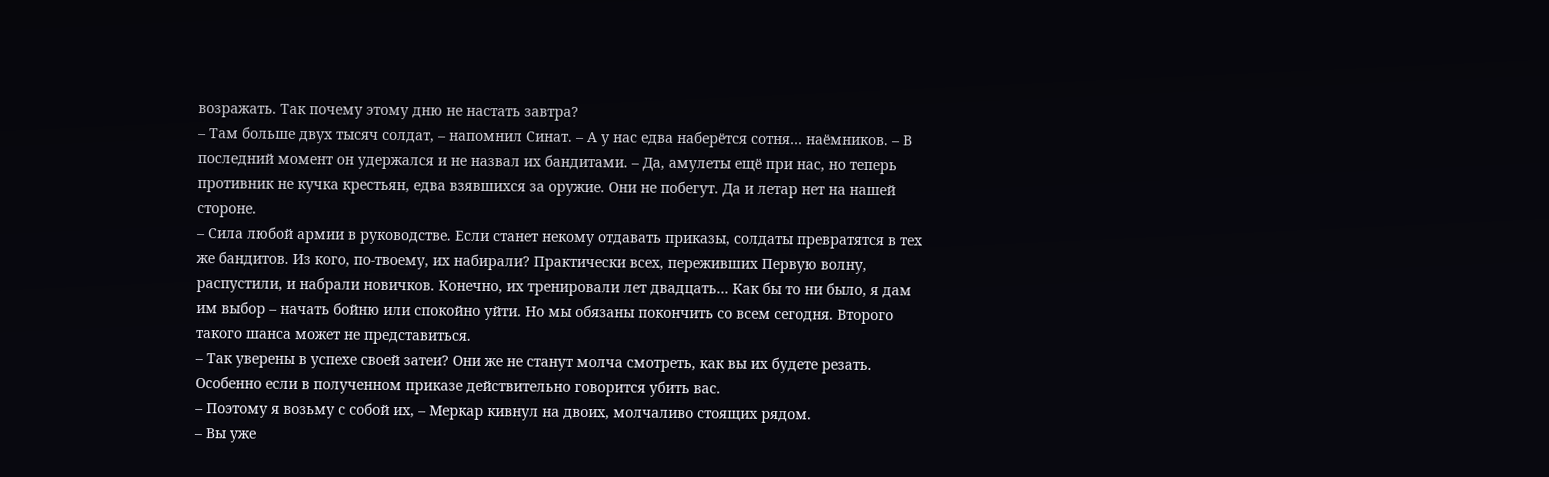возражать. Так почему этому дню не настать завтра?
– Там больше двух тысяч солдат, – напомнил Синат. – А у нас едва наберётся сотня… наёмников. – В последний момент он удержался и не назвал их бандитами. – Да, амулеты ещё при нас, но теперь противник не кучка крестьян, едва взявшихся за оружие. Они не побегут. Да и летар нет на нашей стороне.
– Сила любой армии в руководстве. Если станет некому отдавать приказы, солдаты превратятся в тех же бандитов. Из кого, по-твоему, их набирали? Практически всех, переживших Первую волну, распустили, и набрали новичков. Конечно, их тренировали лет двадцать… Как бы то ни было, я дам им выбор – начать бойню или спокойно уйти. Но мы обязаны покончить со всем сегодня. Второго такого шанса может не представиться.
– Так уверены в успехе своей затеи? Они же не станут молча смотреть, как вы их будете резать. Особенно если в полученном приказе действительно говорится убить вас.
– Поэтому я возьму с собой их, – Меркар кивнул на двоих, молчаливо стоящих рядом.
– Вы уже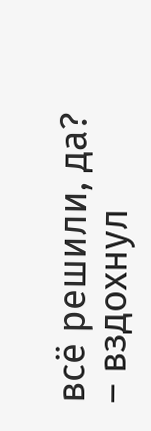всё решили, да? – вздохнул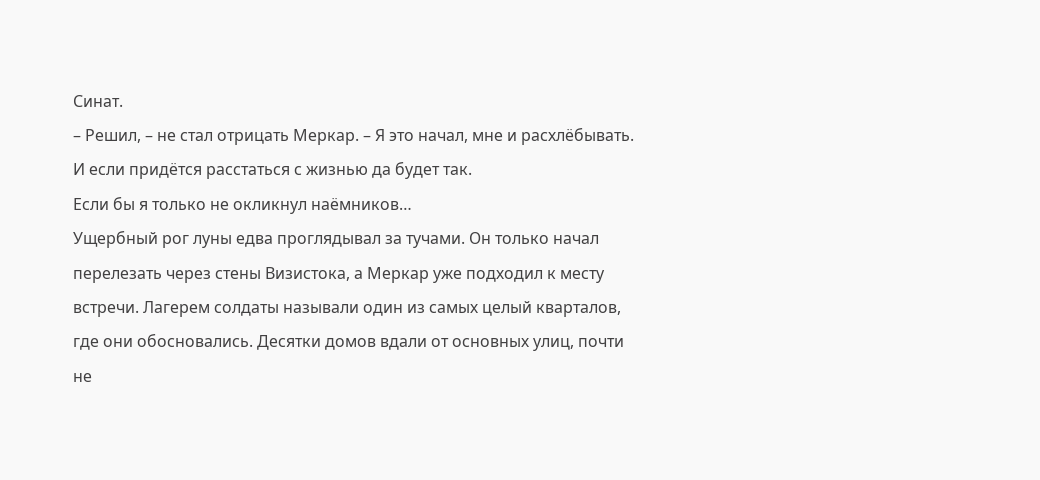Синат.
– Решил, – не стал отрицать Меркар. – Я это начал, мне и расхлёбывать. И если придётся расстаться с жизнью да будет так.
Если бы я только не окликнул наёмников…
Ущербный рог луны едва проглядывал за тучами. Он только начал перелезать через стены Визистока, а Меркар уже подходил к месту встречи. Лагерем солдаты называли один из самых целый кварталов, где они обосновались. Десятки домов вдали от основных улиц, почти не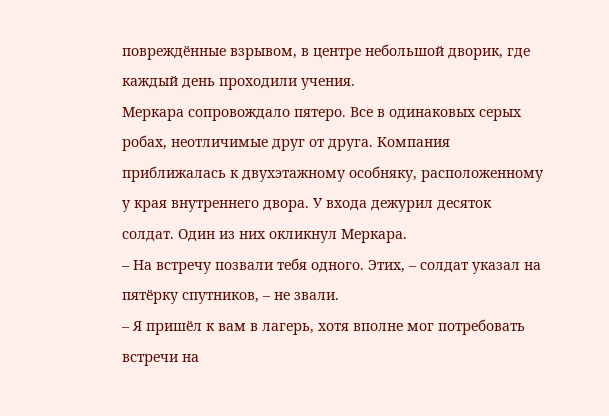повреждённые взрывом, в центре небольшой дворик, где каждый день проходили учения.
Меркара сопровождало пятеро. Все в одинаковых серых робах, неотличимые друг от друга. Компания приближалась к двухэтажному особняку, расположенному у края внутреннего двора. У входа дежурил десяток солдат. Один из них окликнул Меркара.
– На встречу позвали тебя одного. Этих, – солдат указал на пятёрку спутников, – не звали.
– Я пришёл к вам в лагерь, хотя вполне мог потребовать встречи на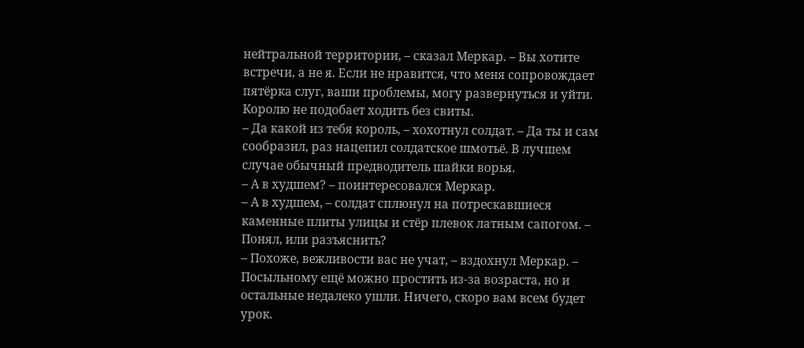нейтральной территории, – сказал Меркар. – Вы хотите встречи, а не я. Если не нравится, что меня сопровождает пятёрка слуг, ваши проблемы, могу развернуться и уйти. Королю не подобает ходить без свиты.
– Да какой из тебя король, – хохотнул солдат. – Да ты и сам сообразил, раз нацепил солдатское шмотьё. В лучшем случае обычный предводитель шайки ворья.
– А в худшем? – поинтересовался Меркар.
– А в худшем, – солдат сплюнул на потрескавшиеся каменные плиты улицы и стёр плевок латным сапогом. – Понял, или разъяснить?
– Похоже, вежливости вас не учат, – вздохнул Меркар. – Посыльному ещё можно простить из-за возраста, но и остальные недалеко ушли. Ничего, скоро вам всем будет урок.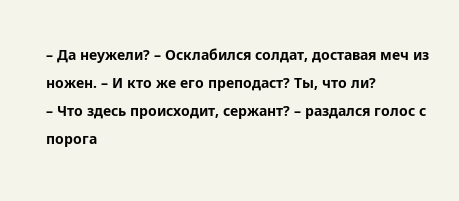– Да неужели? – Осклабился солдат, доставая меч из ножен. – И кто же его преподаст? Ты, что ли?
– Что здесь происходит, сержант? – раздался голос с порога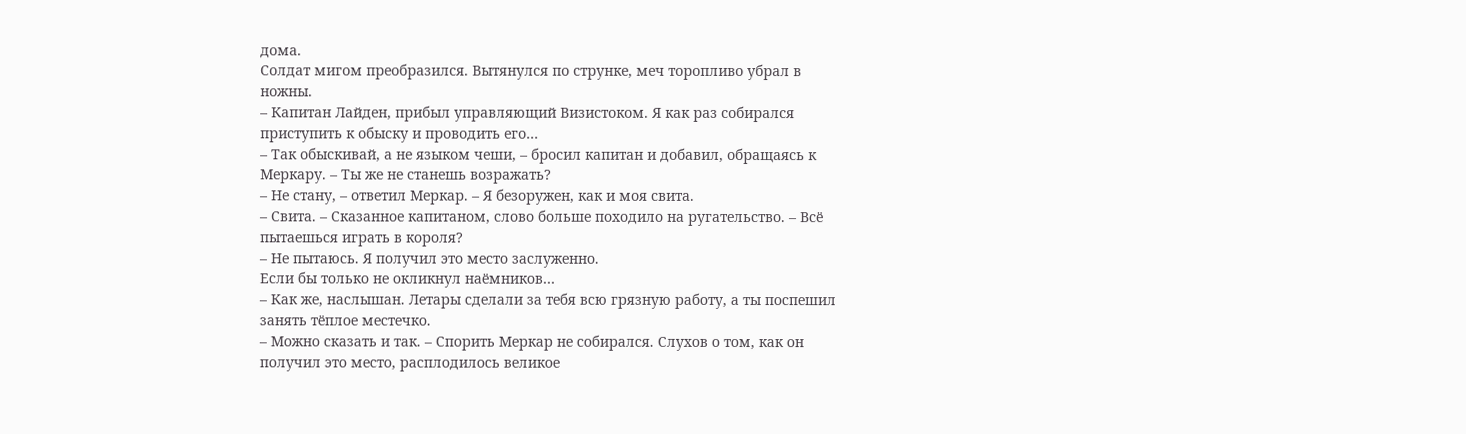дома.
Солдат мигом преобразился. Вытянулся по струнке, меч торопливо убрал в ножны.
– Капитан Лайден, прибыл управляющий Визистоком. Я как раз собирался приступить к обыску и проводить его…
– Так обыскивай, а не языком чеши, – бросил капитан и добавил, обращаясь к Меркару. – Ты же не станешь возражать?
– Не стану, – ответил Меркар. – Я безоружен, как и моя свита.
– Свита. – Сказанное капитаном, слово больше походило на ругательство. – Всё пытаешься играть в короля?
– Не пытаюсь. Я получил это место заслуженно.
Если бы только не окликнул наёмников…
– Как же, наслышан. Летары сделали за тебя всю грязную работу, а ты поспешил занять тёплое местечко.
– Можно сказать и так. – Спорить Меркар не собирался. Слухов о том, как он получил это место, расплодилось великое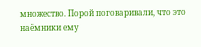множество. Порой поговаривали, что это наёмники ему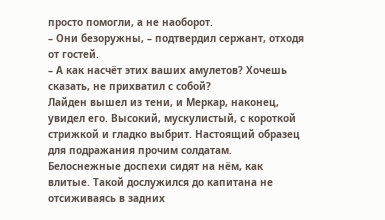просто помогли, а не наоборот.
– Они безоружны, – подтвердил сержант, отходя от гостей.
– А как насчёт этих ваших амулетов? Хочешь сказать, не прихватил с собой?
Лайден вышел из тени, и Меркар, наконец, увидел его. Высокий, мускулистый, с короткой стрижкой и гладко выбрит. Настоящий образец для подражания прочим солдатам. Белоснежные доспехи сидят на нём, как влитые. Такой дослужился до капитана не отсиживаясь в задних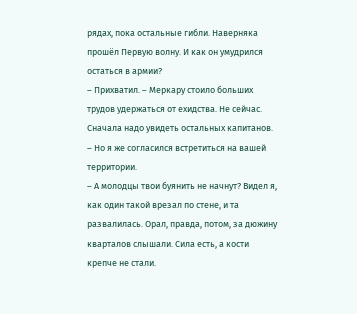рядах, пока остальные гибли. Наверняка прошёл Первую волну. И как он умудрился остаться в армии?
– Прихватил. – Меркару стоило больших трудов удержаться от ехидства. Не сейчас. Сначала надо увидеть остальных капитанов. – Но я же согласился встретиться на вашей территории.
– А молодцы твои буянить не начнут? Видел я, как один такой врезал по стене, и та развалилась. Орал, правда, потом, за дюжину кварталов слышали. Сила есть, а кости крепче не стали.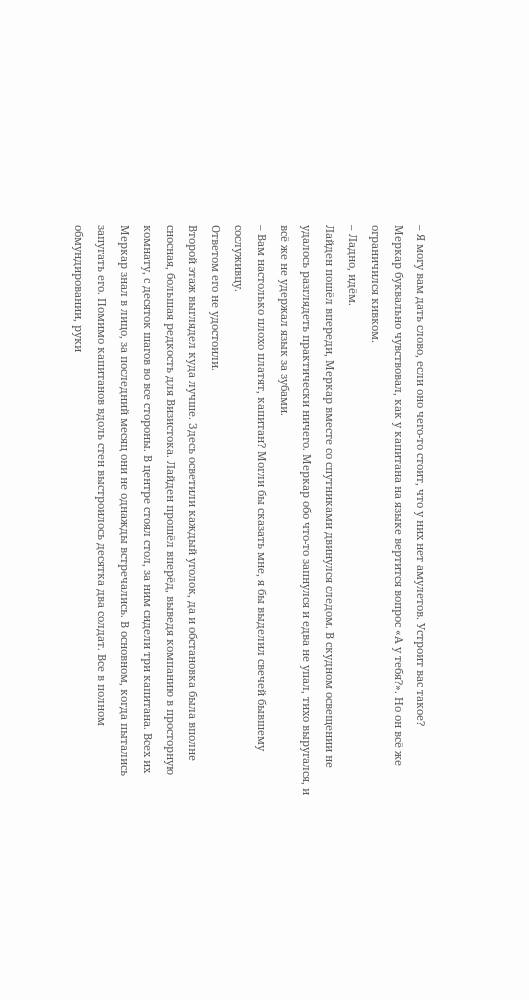– Я могу вам дать слово, если оно чего-то стоит, что у них нет амулетов. Устроит вас такое?
Меркар буквально чувствовал, как у капитана на языке вертится вопрос «А у тебя?». Но он всё же ограничился кивком.
– Ладно, идём.
Лайден пошёл впереди, Меркар вместе со спутниками двинулся следом. В скудном освещении не удалось разглядеть практически ничего. Меркар обо что-то запнулся и едва не упал, тихо выругался, и всё же не удержал язык за зубами.
– Вам настолько плохо платят, капитан? Могли бы сказать мне, я бы выделил свечей бывшему сослуживцу.
Ответом его не удостоили.
Второй этаж выглядел куда лучше. Здесь осветили каждый уголок, да и обстановка была вполне сносная, большая редкость для Визистока. Лайден прошёл вперёд, выведя компанию в просторную комнату, с десяток шагов во все стороны. В центре стоял стол, за ним сидели три капитана. Всех их Меркар знал в лицо, за последний месяц они не однажды встречались. В основном, когда пытались запугать его. Помимо капитанов вдоль стен выстроилось десятка два солдат. Все в полном обмундировании, руки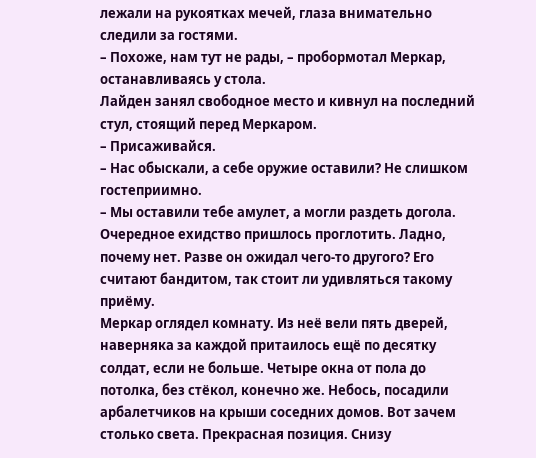лежали на рукоятках мечей, глаза внимательно следили за гостями.
– Похоже, нам тут не рады, – пробормотал Меркар, останавливаясь у стола.
Лайден занял свободное место и кивнул на последний стул, стоящий перед Меркаром.
– Присаживайся.
– Нас обыскали, а себе оружие оставили? Не слишком гостеприимно.
– Мы оставили тебе амулет, а могли раздеть догола.
Очередное ехидство пришлось проглотить. Ладно, почему нет. Разве он ожидал чего-то другого? Его считают бандитом, так стоит ли удивляться такому приёму.
Меркар оглядел комнату. Из неё вели пять дверей, наверняка за каждой притаилось ещё по десятку солдат, если не больше. Четыре окна от пола до потолка, без стёкол, конечно же. Небось, посадили арбалетчиков на крыши соседних домов. Вот зачем столько света. Прекрасная позиция. Снизу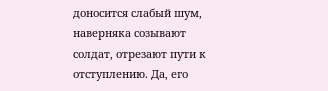доносится слабый шум, наверняка созывают солдат, отрезают пути к отступлению. Да, его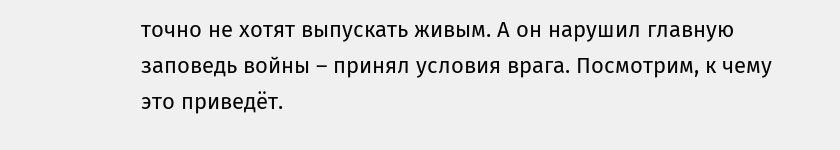точно не хотят выпускать живым. А он нарушил главную заповедь войны – принял условия врага. Посмотрим, к чему это приведёт.